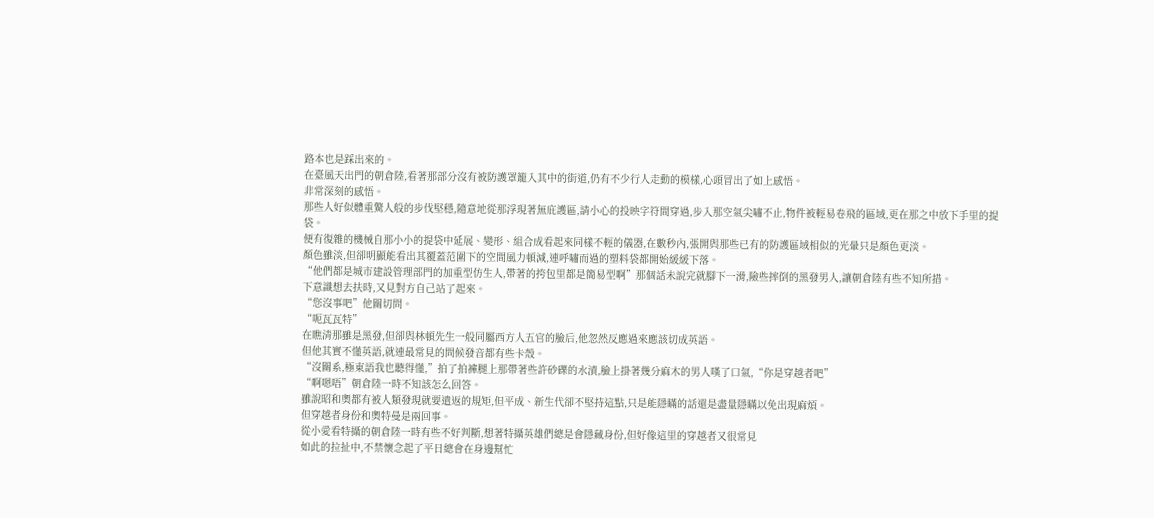路本也是踩出來的。
在臺風天出門的朝倉陸,看著那部分沒有被防護罩籠入其中的街道,仍有不少行人走動的模樣,心頭冒出了如上感悟。
非常深刻的感悟。
那些人好似體重驚人般的步伐堅穩,隨意地從那浮現著無庇護區,請小心的投映字符間穿過,步入那空氣尖嘯不止,物件被輕易卷飛的區域,更在那之中放下手里的提袋。
便有復雜的機械自那小小的提袋中延展、變形、組合成看起來同樣不輕的儀器,在數秒內,張開與那些已有的防護區域相似的光暈只是顏色更淡。
顏色雖淡,但卻明顯能看出其覆蓋范圍下的空間風力頓減,連呼嘯而過的塑料袋都開始緩緩下落。
“他們都是城市建設管理部門的加重型仿生人,帶著的挎包里都是簡易型啊”那個話未說完就腳下一滑,險些摔倒的黑發男人,讓朝倉陸有些不知所措。
下意識想去扶時,又見對方自己站了起來。
“您沒事吧”他關切問。
“呃瓦瓦特”
在瞧清那雖是黑發,但卻與林頓先生一般同屬西方人五官的臉后,他忽然反應過來應該切成英語。
但他其實不懂英語,就連最常見的問候發音都有些卡殼。
“沒關系,極東語我也聽得懂,”拍了拍褲腿上那帶著些許砂礫的水漬,臉上掛著幾分麻木的男人嘆了口氣,“你是穿越者吧”
“啊嗯唔”朝倉陸一時不知該怎么回答。
雖說昭和奧都有被人類發現就要遣返的規矩,但平成、新生代卻不堅持這點,只是能隱瞞的話還是盡量隱瞞以免出現麻煩。
但穿越者身份和奧特曼是兩回事。
從小愛看特攝的朝倉陸一時有些不好判斷,想著特攝英雄們總是會隱藏身份,但好像這里的穿越者又很常見
如此的拉扯中,不禁懷念起了平日總會在身邊幫忙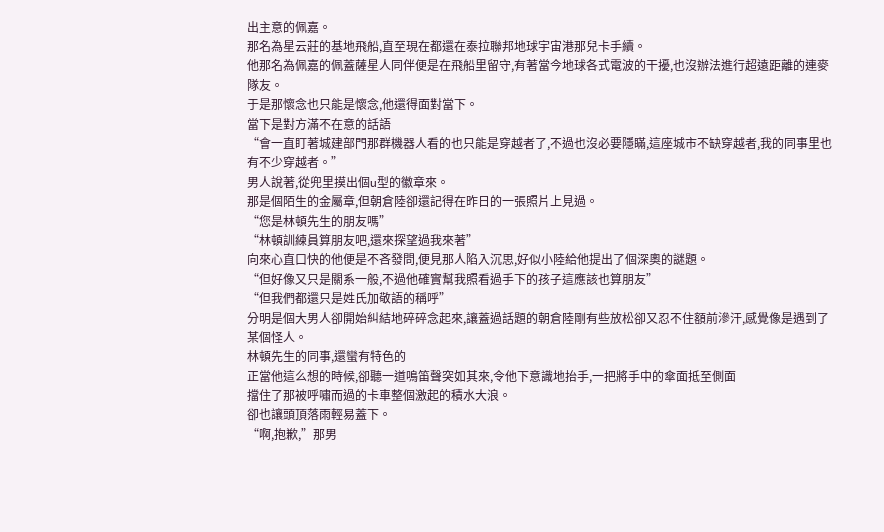出主意的佩嘉。
那名為星云莊的基地飛船,直至現在都還在泰拉聯邦地球宇宙港那兒卡手續。
他那名為佩嘉的佩蓋薩星人同伴便是在飛船里留守,有著當今地球各式電波的干擾,也沒辦法進行超遠距離的連麥隊友。
于是那懷念也只能是懷念,他還得面對當下。
當下是對方滿不在意的話語
“會一直盯著城建部門那群機器人看的也只能是穿越者了,不過也沒必要隱瞞,這座城市不缺穿越者,我的同事里也有不少穿越者。”
男人說著,從兜里摸出個u型的徽章來。
那是個陌生的金屬章,但朝倉陸卻還記得在昨日的一張照片上見過。
“您是林頓先生的朋友嗎”
“林頓訓練員算朋友吧,還來探望過我來著”
向來心直口快的他便是不吝發問,便見那人陷入沉思,好似小陸給他提出了個深奧的謎題。
“但好像又只是關系一般,不過他確實幫我照看過手下的孩子這應該也算朋友”
“但我們都還只是姓氏加敬語的稱呼”
分明是個大男人卻開始糾結地碎碎念起來,讓蓋過話題的朝倉陸剛有些放松卻又忍不住額前滲汗,感覺像是遇到了某個怪人。
林頓先生的同事,還蠻有特色的
正當他這么想的時候,卻聽一道鳴笛聲突如其來,令他下意識地抬手,一把將手中的傘面抵至側面
擋住了那被呼嘯而過的卡車整個激起的積水大浪。
卻也讓頭頂落雨輕易蓋下。
“啊,抱歉,”那男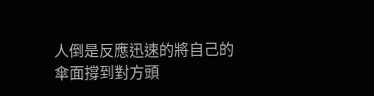人倒是反應迅速的將自己的傘面撐到對方頭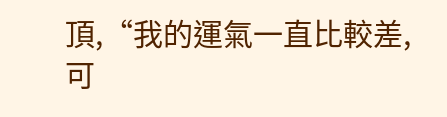頂,“我的運氣一直比較差,可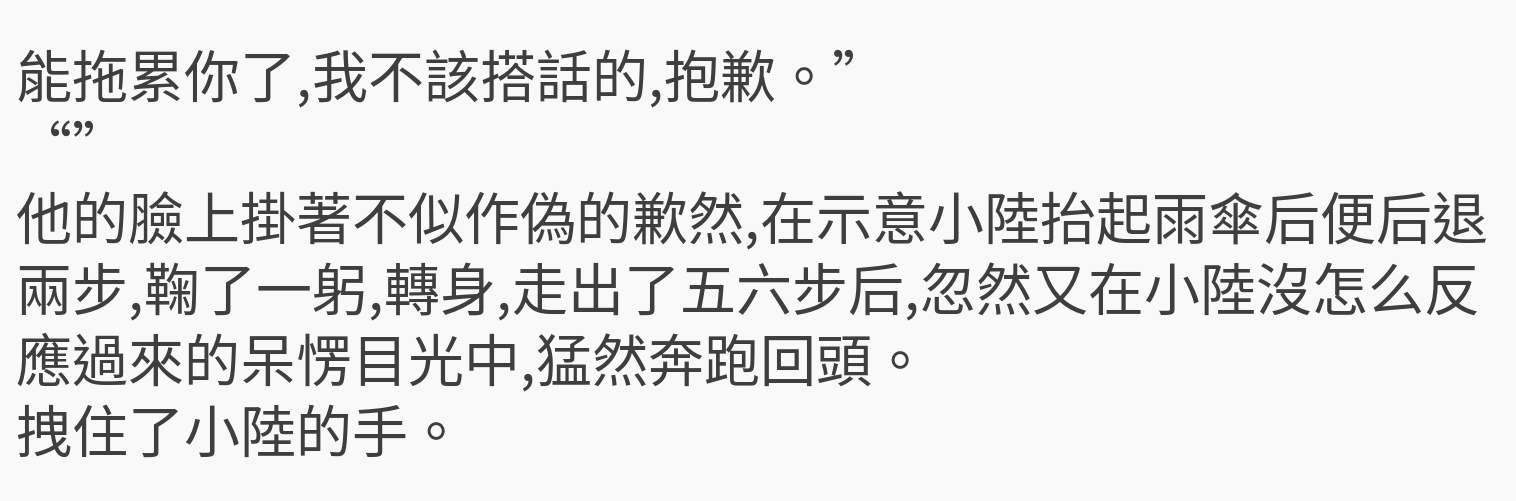能拖累你了,我不該搭話的,抱歉。”
“”
他的臉上掛著不似作偽的歉然,在示意小陸抬起雨傘后便后退兩步,鞠了一躬,轉身,走出了五六步后,忽然又在小陸沒怎么反應過來的呆愣目光中,猛然奔跑回頭。
拽住了小陸的手。